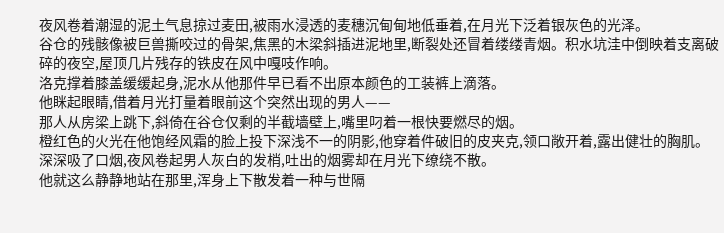夜风卷着潮湿的泥土气息掠过麦田,被雨水浸透的麦穗沉甸甸地低垂着,在月光下泛着银灰色的光泽。
谷仓的残骸像被巨兽撕咬过的骨架,焦黑的木梁斜插进泥地里,断裂处还冒着缕缕青烟。积水坑洼中倒映着支离破碎的夜空,屋顶几片残存的铁皮在风中嘎吱作响。
洛克撑着膝盖缓缓起身,泥水从他那件早已看不出原本颜色的工装裤上滴落。
他眯起眼睛,借着月光打量着眼前这个突然出现的男人——
那人从房梁上跳下,斜倚在谷仓仅剩的半截墙壁上,嘴里叼着一根快要燃尽的烟。
橙红色的火光在他饱经风霜的脸上投下深浅不一的阴影,他穿着件破旧的皮夹克,领口敞开着,露出健壮的胸肌。
深深吸了口烟,夜风卷起男人灰白的发梢,吐出的烟雾却在月光下缭绕不散。
他就这么静静地站在那里,浑身上下散发着一种与世隔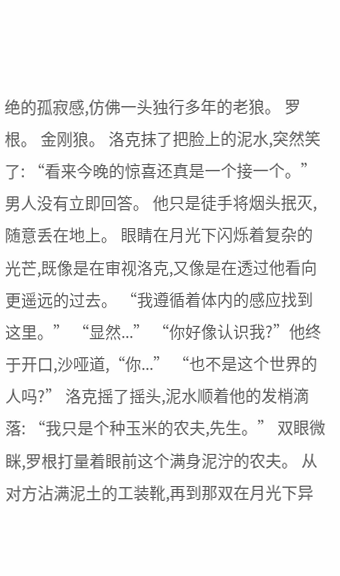绝的孤寂感,仿佛一头独行多年的老狼。 罗根。 金刚狼。 洛克抹了把脸上的泥水,突然笑了: “看来今晚的惊喜还真是一个接一个。” 男人没有立即回答。 他只是徒手将烟头抿灭,随意丢在地上。 眼睛在月光下闪烁着复杂的光芒,既像是在审视洛克,又像是在透过他看向更遥远的过去。 “我遵循着体内的感应找到这里。” “显然...” “你好像认识我?”他终于开口,沙哑道,“你...” “也不是这个世界的人吗?” 洛克摇了摇头,泥水顺着他的发梢滴落: “我只是个种玉米的农夫,先生。” 双眼微眯,罗根打量着眼前这个满身泥泞的农夫。 从对方沾满泥土的工装靴,再到那双在月光下异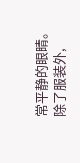常平静的眼睛。 除了服装外,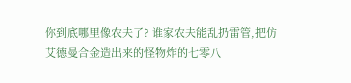你到底哪里像农夫了? 谁家农夫能乱扔雷管,把仿艾德曼合金造出来的怪物炸的七零八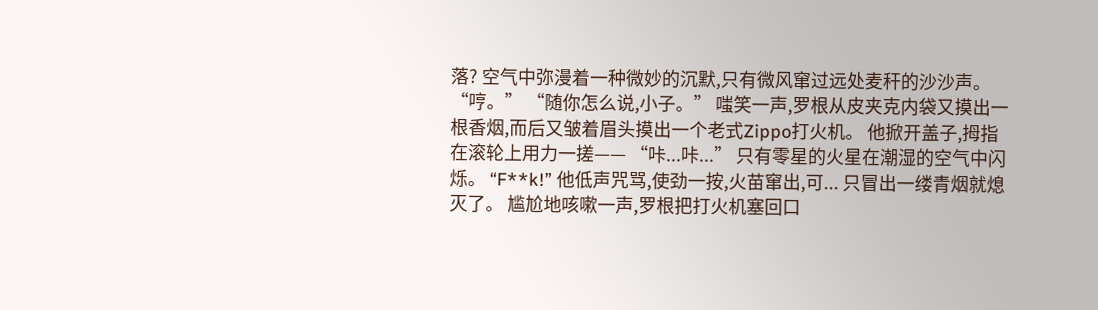落? 空气中弥漫着一种微妙的沉默,只有微风窜过远处麦秆的沙沙声。 “哼。” “随你怎么说,小子。” 嗤笑一声,罗根从皮夹克内袋又摸出一根香烟,而后又皱着眉头摸出一个老式Zippo打火机。 他掀开盖子,拇指在滚轮上用力一搓—— “咔...咔...” 只有零星的火星在潮湿的空气中闪烁。 “F**k!” 他低声咒骂,使劲一按,火苗窜出,可... 只冒出一缕青烟就熄灭了。 尴尬地咳嗽一声,罗根把打火机塞回口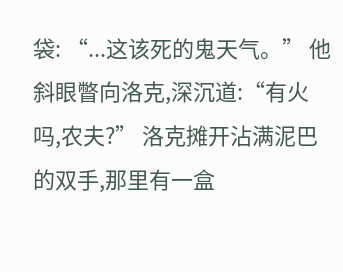袋: “...这该死的鬼天气。” 他斜眼瞥向洛克,深沉道:“有火吗,农夫?” 洛克摊开沾满泥巴的双手,那里有一盒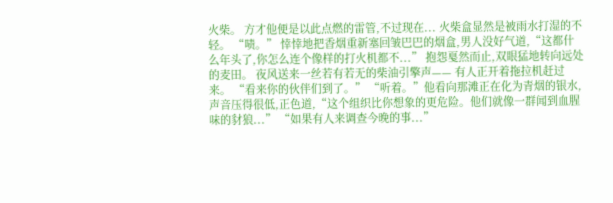火柴。 方才他便是以此点燃的雷管,不过现在... 火柴盒显然是被雨水打湿的不轻。 “啧。” 悻悻地把香烟重新塞回皱巴巴的烟盒,男人没好气道,“这都什么年头了,你怎么连个像样的打火机都不...” 抱怨戛然而止,双眼猛地转向远处的麦田。 夜风送来一丝若有若无的柴油引擎声—— 有人正开着拖拉机赶过来。 “看来你的伙伴们到了。” “听着。”他看向那滩正在化为青烟的银水,声音压得很低,正色道,“这个组织比你想象的更危险。他们就像一群闻到血腥味的豺狼...” “如果有人来调查今晚的事...”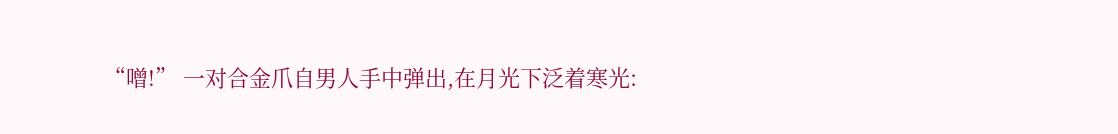“噌!” 一对合金爪自男人手中弹出,在月光下泛着寒光: